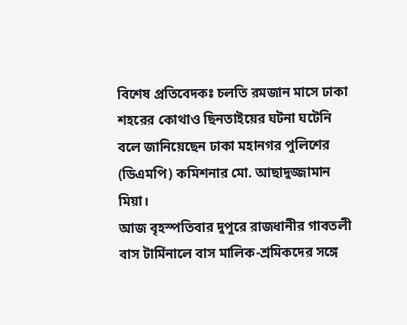বিশেষ প্রতিবেদকঃ চলতি রমজান মাসে ঢাকা শহরের কোথাও ছিনতাইয়ের ঘটনা ঘটেনি বলে জানিয়েছেন ঢাকা মহানগর পুলিশের (ডিএমপি) কমিশনার মো. আছাদুজ্জামান মিয়া।
আজ বৃহস্পতিবার দুপুরে রাজধানীর গাবতলী বাস টার্মিনালে বাস মালিক-শ্রমিকদের সঙ্গে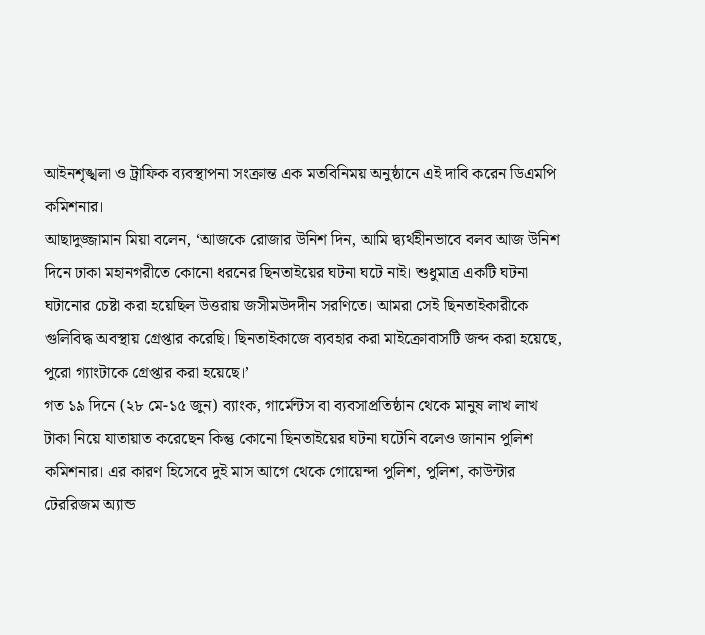আইনশৃঙ্খলা ও ট্রাফিক ব্যবস্থাপনা সংক্রান্ত এক মতবিনিময় অনুষ্ঠানে এই দাবি করেন ডিএমপি কমিশনার।
আছাদুজ্জামান মিয়া বলেন, ‘আজকে রোজার উনিশ দিন, আমি দ্ব্যর্থহীনভাবে বলব আজ উনিশ দিনে ঢাকা মহানগরীতে কোনো ধরনের ছিনতাইয়ের ঘটনা ঘটে নাই। শুধুমাত্র একটি ঘটনা ঘটানোর চেষ্টা করা হয়েছিল উত্তরায় জসীমউদদীন সরণিতে। আমরা সেই ছিনতাইকারীকে গুলিবিদ্ধ অবস্থায় গ্রেপ্তার করেছি। ছিনতাইকাজে ব্যবহার করা মাইক্রোবাসটি জব্দ করা হয়েছে, পুরো গ্যাংটাকে গ্রেপ্তার করা হয়েছে।’
গত ১৯ দিনে (২৮ মে-১৫ জুন) ব্যাংক, গার্মেন্টস বা ব্যবসাপ্রতিষ্ঠান থেকে মানুষ লাখ লাখ টাকা নিয়ে যাতায়াত করেছেন কিন্তু কোনো ছিনতাইয়ের ঘটনা ঘটেনি বলেও জানান পুলিশ কমিশনার। এর কারণ হিসেবে দুই মাস আগে থেকে গোয়েন্দা পুলিশ, পুলিশ, কাউন্টার টেররিজম অ্যান্ড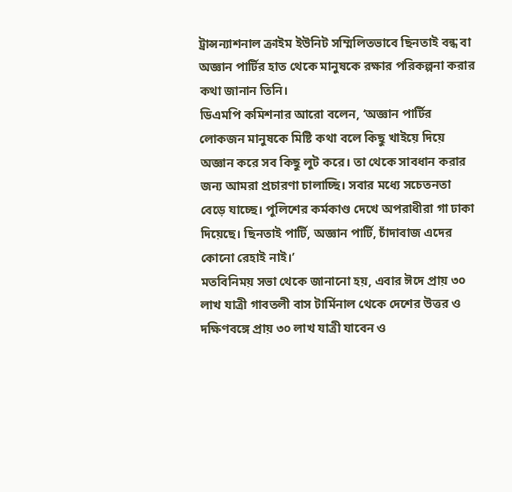ট্রান্সন্যাশনাল ক্রাইম ইউনিট সম্মিলিতভাবে ছিনতাই বন্ধ বা অজ্ঞান পার্টির হাত থেকে মানুষকে রক্ষার পরিকল্পনা করার কথা জানান তিনি।
ডিএমপি কমিশনার আরো বলেন, ‘অজ্ঞান পার্টির লোকজন মানুষকে মিষ্টি কথা বলে কিছু খাইয়ে দিয়ে অজ্ঞান করে সব কিছু লুট করে। তা থেকে সাবধান করার জন্য আমরা প্রচারণা চালাচ্ছি। সবার মধ্যে সচেতনতা বেড়ে যাচ্ছে। পুলিশের কর্মকাণ্ড দেখে অপরাধীরা গা ঢাকা দিয়েছে। ছিনতাই পার্টি, অজ্ঞান পার্টি, চাঁদাবাজ এদের কোনো রেহাই নাই।’
মতবিনিময় সভা থেকে জানানো হয়, এবার ঈদে প্রায় ৩০ লাখ যাত্রী গাবতলী বাস টার্মিনাল থেকে দেশের উত্তর ও দক্ষিণবঙ্গে প্রায় ৩০ লাখ যাত্রী যাবেন ও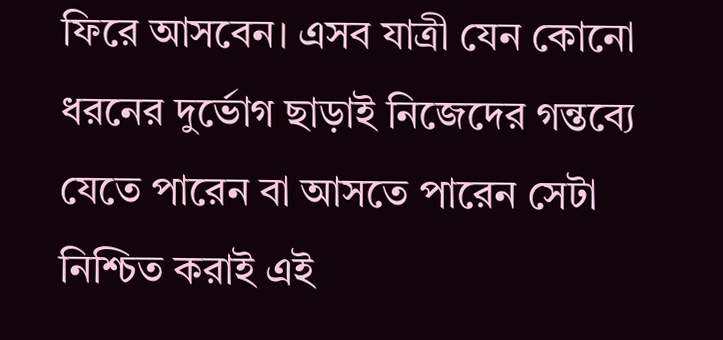ফিরে আসবেন। এসব যাত্রী যেন কোনো ধরনের দুর্ভোগ ছাড়াই নিজেদের গন্তব্যে যেতে পারেন বা আসতে পারেন সেটা নিশ্চিত করাই এই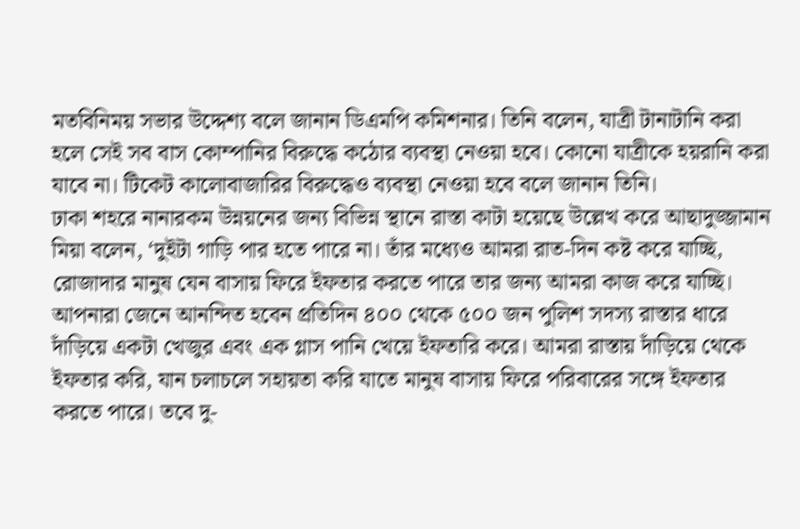মতবিনিময় সভার উদ্দেশ্য বলে জানান ডিএমপি কমিশনার। তিনি বলেন, যাত্রী টানাটানি করা হলে সেই সব বাস কোম্পানির বিরুদ্ধে কঠোর ব্যবস্থা নেওয়া হবে। কোনো যাত্রীকে হয়রানি করা যাবে না। টিকেট কালোবাজারির বিরুদ্ধেও ব্যবস্থা নেওয়া হবে বলে জানান তিনি।
ঢাকা শহরে নানারকম উন্নয়নের জন্য বিভিন্ন স্থানে রাস্তা কাটা হয়েছে উল্লেখ করে আছাদুজ্জামান মিয়া বলেন, ‘দুইটা গাড়ি পার হতে পারে না। তাঁর মধ্যেও আমরা রাত-দিন কষ্ট করে যাচ্ছি, রোজাদার মানুষ যেন বাসায় ফিরে ইফতার করতে পারে তার জন্য আমরা কাজ করে যাচ্ছি। আপনারা জেনে আনন্দিত হবেন প্রতিদিন ৪০০ থেকে ৫০০ জন পুলিশ সদস্য রাস্তার ধারে দাঁড়িয়ে একটা খেজুর এবং এক গ্লাস পানি খেয়ে ইফতারি করে। আমরা রাস্তায় দাঁড়িয়ে থেকে ইফতার করি, যান চলাচলে সহায়তা করি যাতে মানুষ বাসায় ফিরে পরিবারের সঙ্গে ইফতার করতে পারে। তবে দু-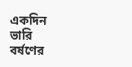একদিন ভারি বর্ষণের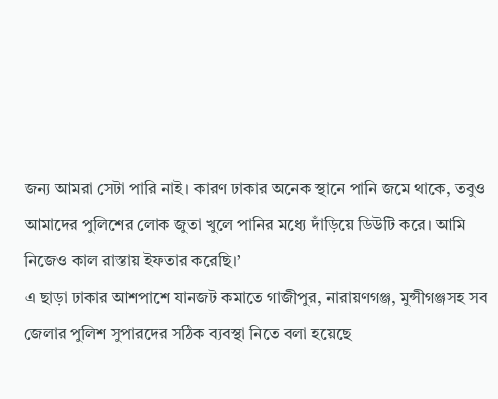জন্য আমরা সেটা পারি নাই। কারণ ঢাকার অনেক স্থানে পানি জমে থাকে, তবুও আমাদের পুলিশের লোক জুতা খুলে পানির মধ্যে দাঁড়িয়ে ডিউটি করে। আমি নিজেও কাল রাস্তায় ইফতার করেছি।’
এ ছাড়া ঢাকার আশপাশে যানজট কমাতে গাজীপুর, নারায়ণগঞ্জ, মুন্সীগঞ্জসহ সব জেলার পুলিশ সুপারদের সঠিক ব্যবস্থা নিতে বলা হয়েছে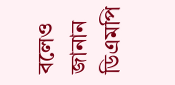বলেও জানান ডিএমপি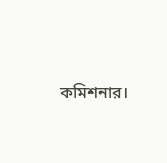কমিশনার।